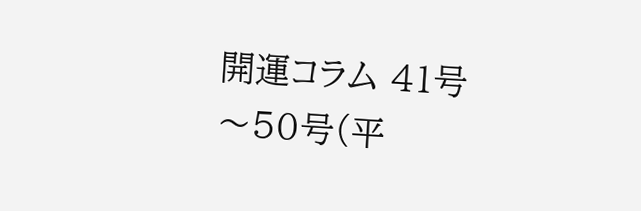開運コラム 41号〜50号(平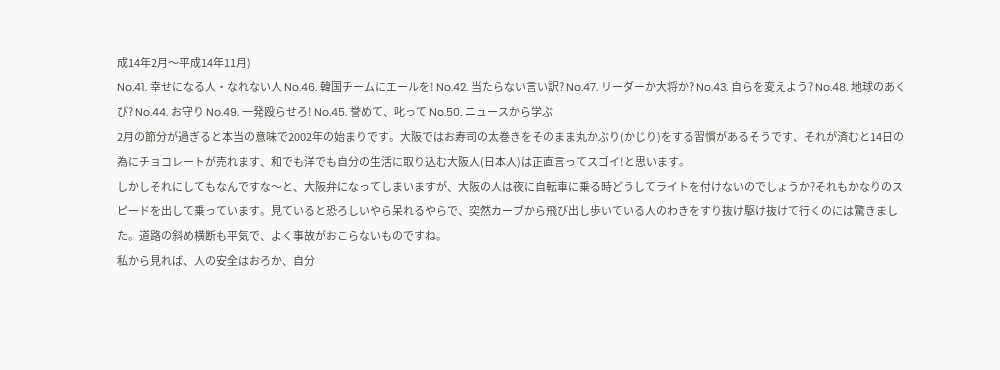成14年2月〜平成14年11月)
No.41. 幸せになる人・なれない人 No.46. 韓国チームにエールを! No.42. 当たらない言い訳? No.47. リーダーか大将か? No.43. 自らを変えよう? No.48. 地球のあくび? No.44. お守り No.49. 一発殴らせろ! No.45. 誉めて、叱って No.50. ニュースから学ぶ
2月の節分が過ぎると本当の意味で2002年の始まりです。大阪ではお寿司の太巻きをそのまま丸かぶり(かじり)をする習慣があるそうです、それが済むと14日の為にチョコレートが売れます、和でも洋でも自分の生活に取り込む大阪人(日本人)は正直言ってスゴイ!と思います。
しかしそれにしてもなんですな〜と、大阪弁になってしまいますが、大阪の人は夜に自転車に乗る時どうしてライトを付けないのでしょうか?それもかなりのスピードを出して乗っています。見ていると恐ろしいやら呆れるやらで、突然カーブから飛び出し歩いている人のわきをすり抜け駆け抜けて行くのには驚きました。道路の斜め横断も平気で、よく事故がおこらないものですね。
私から見れば、人の安全はおろか、自分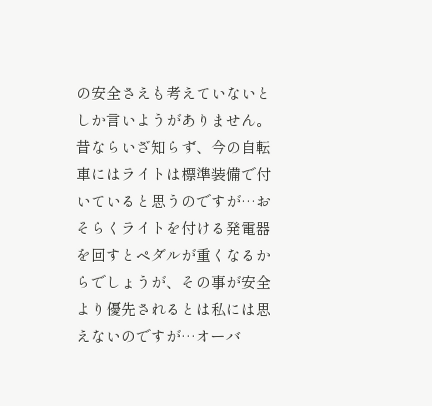の安全さえも考えていないとしか言いようがありません。昔ならいざ知らず、今の自転車にはライトは標準装備で付いていると思うのですが…おそらくライトを付ける発電器を回すとペダルが重くなるからでしょうが、その事が安全より優先されるとは私には思えないのですが…オーバ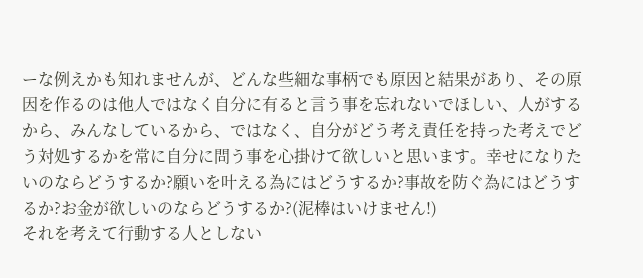ーな例えかも知れませんが、どんな些細な事柄でも原因と結果があり、その原因を作るのは他人ではなく自分に有ると言う事を忘れないでほしい、人がするから、みんなしているから、ではなく、自分がどう考え責任を持った考えでどう対処するかを常に自分に問う事を心掛けて欲しいと思います。幸せになりたいのならどうするか?願いを叶える為にはどうするか?事故を防ぐ為にはどうするか?お金が欲しいのならどうするか?(泥棒はいけません!)
それを考えて行動する人としない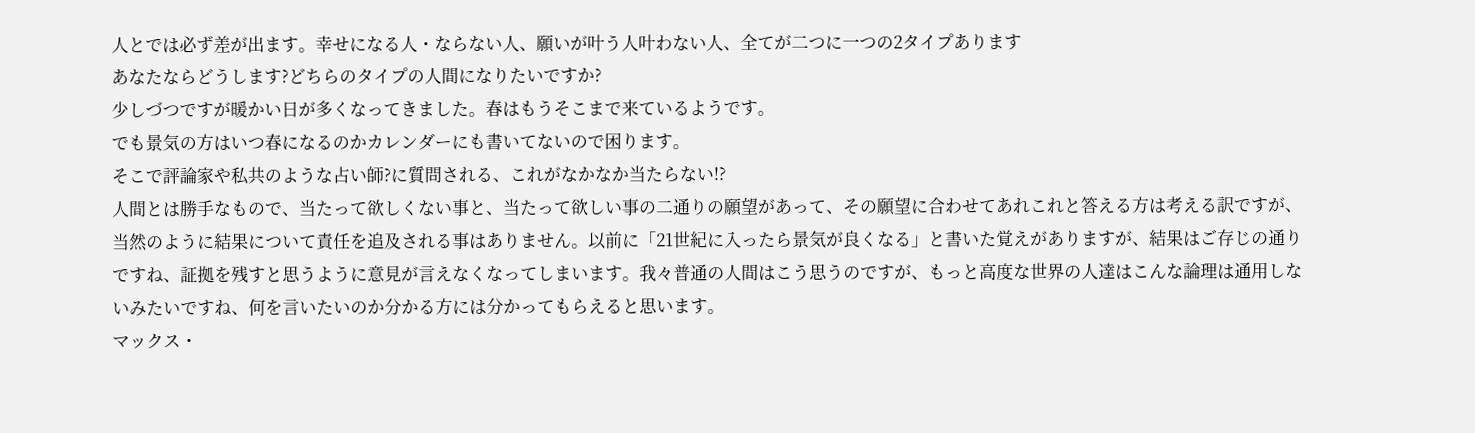人とでは必ず差が出ます。幸せになる人・ならない人、願いが叶う人叶わない人、全てが二つに一つの2タイプあります
あなたならどうします?どちらのタイプの人間になりたいですか?
少しづつですが暖かい日が多くなってきました。春はもうそこまで来ているようです。
でも景気の方はいつ春になるのかカレンダーにも書いてないので困ります。
そこで評論家や私共のような占い師?に質問される、これがなかなか当たらない!?
人間とは勝手なもので、当たって欲しくない事と、当たって欲しい事の二通りの願望があって、その願望に合わせてあれこれと答える方は考える訳ですが、当然のように結果について責任を追及される事はありません。以前に「21世紀に入ったら景気が良くなる」と書いた覚えがありますが、結果はご存じの通りですね、証拠を残すと思うように意見が言えなくなってしまいます。我々普通の人間はこう思うのですが、もっと高度な世界の人達はこんな論理は通用しないみたいですね、何を言いたいのか分かる方には分かってもらえると思います。
マックス・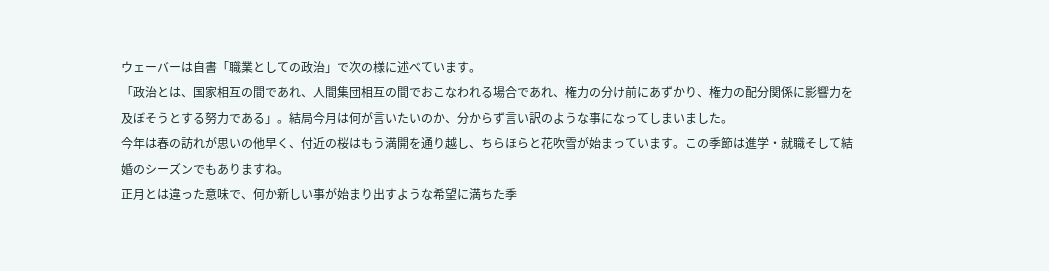ウェーバーは自書「職業としての政治」で次の様に述べています。
「政治とは、国家相互の間であれ、人間集団相互の間でおこなわれる場合であれ、権力の分け前にあずかり、権力の配分関係に影響力を及ぼそうとする努力である」。結局今月は何が言いたいのか、分からず言い訳のような事になってしまいました。
今年は春の訪れが思いの他早く、付近の桜はもう満開を通り越し、ちらほらと花吹雪が始まっています。この季節は進学・就職そして結婚のシーズンでもありますね。
正月とは違った意味で、何か新しい事が始まり出すような希望に満ちた季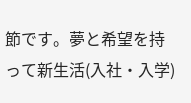節です。夢と希望を持って新生活(入社・入学)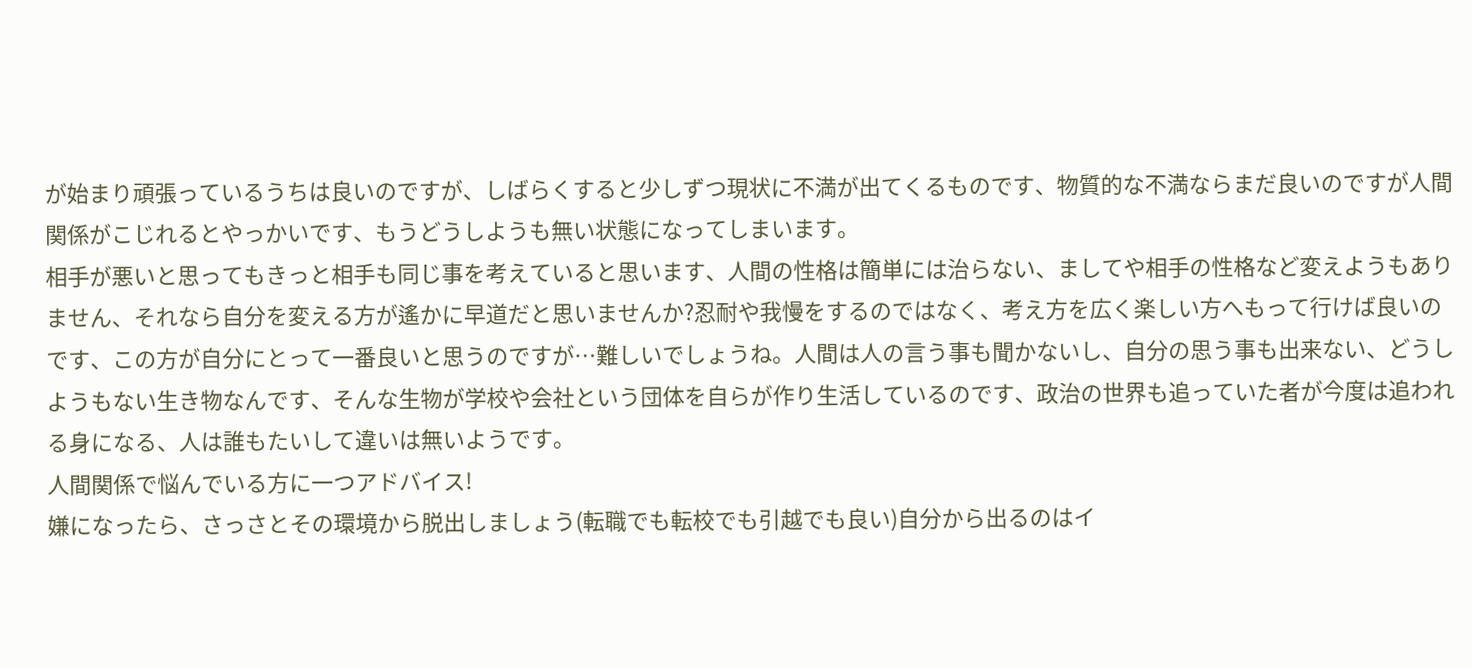が始まり頑張っているうちは良いのですが、しばらくすると少しずつ現状に不満が出てくるものです、物質的な不満ならまだ良いのですが人間関係がこじれるとやっかいです、もうどうしようも無い状態になってしまいます。
相手が悪いと思ってもきっと相手も同じ事を考えていると思います、人間の性格は簡単には治らない、ましてや相手の性格など変えようもありません、それなら自分を変える方が遙かに早道だと思いませんか?忍耐や我慢をするのではなく、考え方を広く楽しい方へもって行けば良いのです、この方が自分にとって一番良いと思うのですが…難しいでしょうね。人間は人の言う事も聞かないし、自分の思う事も出来ない、どうしようもない生き物なんです、そんな生物が学校や会社という団体を自らが作り生活しているのです、政治の世界も追っていた者が今度は追われる身になる、人は誰もたいして違いは無いようです。
人間関係で悩んでいる方に一つアドバイス!
嫌になったら、さっさとその環境から脱出しましょう(転職でも転校でも引越でも良い)自分から出るのはイ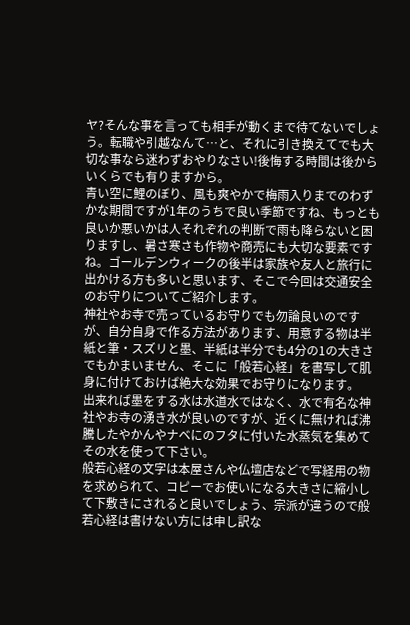ヤ?そんな事を言っても相手が動くまで待てないでしょう。転職や引越なんて…と、それに引き換えてでも大切な事なら迷わずおやりなさい!後悔する時間は後からいくらでも有りますから。
青い空に鯉のぼり、風も爽やかで梅雨入りまでのわずかな期間ですが1年のうちで良い季節ですね、もっとも良いか悪いかは人それぞれの判断で雨も降らないと困りますし、暑さ寒さも作物や商売にも大切な要素ですね。ゴールデンウィークの後半は家族や友人と旅行に出かける方も多いと思います、そこで今回は交通安全のお守りについてご紹介します。
神社やお寺で売っているお守りでも勿論良いのですが、自分自身で作る方法があります、用意する物は半紙と筆・スズリと墨、半紙は半分でも4分の1の大きさでもかまいません、そこに「般若心経」を書写して肌身に付けておけば絶大な効果でお守りになります。
出来れば墨をする水は水道水ではなく、水で有名な神社やお寺の湧き水が良いのですが、近くに無ければ沸騰したやかんやナベにのフタに付いた水蒸気を集めてその水を使って下さい。
般若心経の文字は本屋さんや仏壇店などで写経用の物を求められて、コピーでお使いになる大きさに縮小して下敷きにされると良いでしょう、宗派が違うので般若心経は書けない方には申し訳な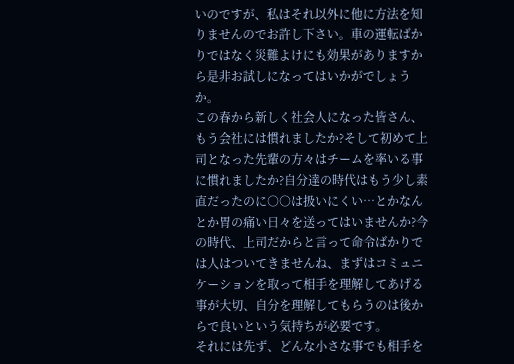いのですが、私はそれ以外に他に方法を知りませんのでお許し下さい。車の運転ばかりではなく災難よけにも効果がありますから是非お試しになってはいかがでしょうか。
この春から新しく社会人になった皆さん、もう会社には慣れましたか?そして初めて上司となった先輩の方々はチームを率いる事に慣れましたか?自分達の時代はもう少し素直だったのに○○は扱いにくい…とかなんとか胃の痛い日々を送ってはいませんか?今の時代、上司だからと言って命令ばかりでは人はついてきませんね、まずはコミュニケーションを取って相手を理解してあげる事が大切、自分を理解してもらうのは後からで良いという気持ちが必要です。
それには先ず、どんな小さな事でも相手を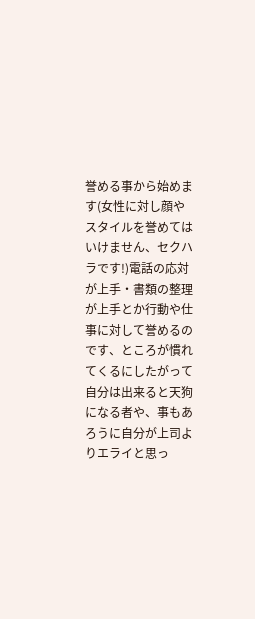誉める事から始めます(女性に対し顔やスタイルを誉めてはいけません、セクハラです!)電話の応対が上手・書類の整理が上手とか行動や仕事に対して誉めるのです、ところが慣れてくるにしたがって自分は出来ると天狗になる者や、事もあろうに自分が上司よりエライと思っ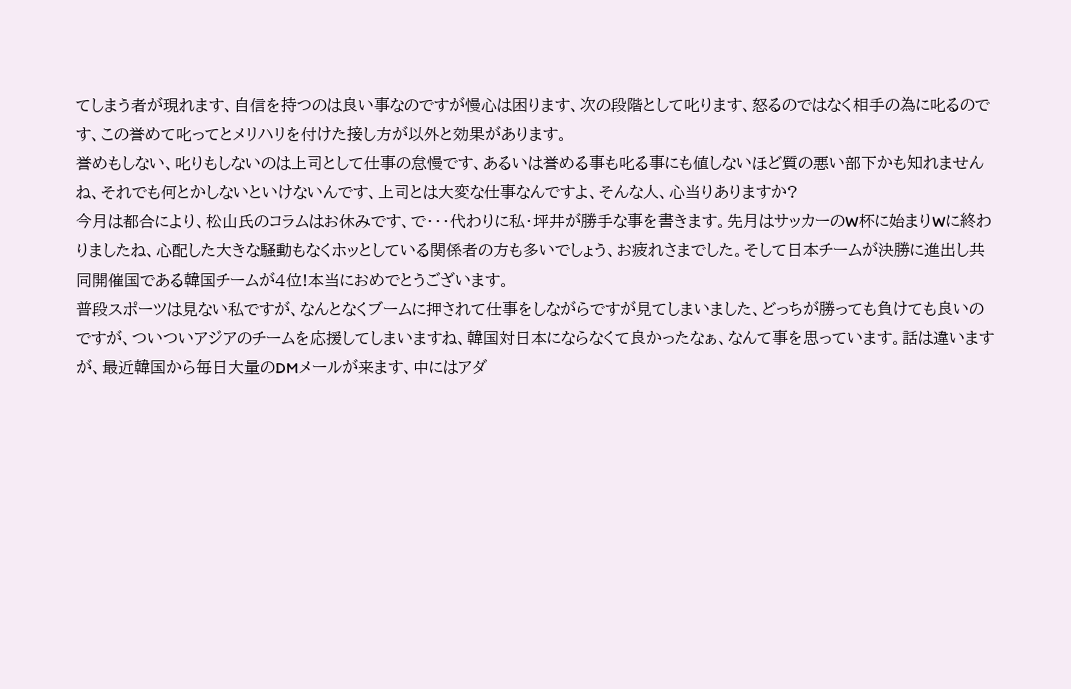てしまう者が現れます、自信を持つのは良い事なのですが慢心は困ります、次の段階として叱ります、怒るのではなく相手の為に叱るのです、この誉めて叱ってとメリハリを付けた接し方が以外と効果があります。
誉めもしない、叱りもしないのは上司として仕事の怠慢です、あるいは誉める事も叱る事にも値しないほど質の悪い部下かも知れませんね、それでも何とかしないといけないんです、上司とは大変な仕事なんですよ、そんな人、心当りありますか?
今月は都合により、松山氏のコラムはお休みです、で・・・代わりに私・坪井が勝手な事を書きます。先月はサッカーのW杯に始まりWに終わりましたね、心配した大きな騒動もなくホッとしている関係者の方も多いでしょう、お疲れさまでした。そして日本チームが決勝に進出し共同開催国である韓国チームが4位!本当におめでとうございます。
普段スポーツは見ない私ですが、なんとなくブームに押されて仕事をしながらですが見てしまいました、どっちが勝っても負けても良いのですが、ついついアジアのチームを応援してしまいますね、韓国対日本にならなくて良かったなぁ、なんて事を思っています。話は違いますが、最近韓国から毎日大量のDMメールが来ます、中にはアダ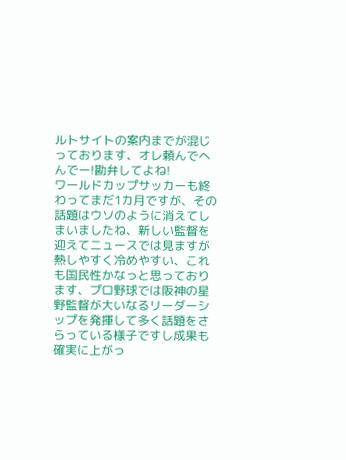ルトサイトの案内までが混じっております、オレ頼んでへんでー!勘弁してよね!
ワールドカップサッカーも終わってまだ1カ月ですが、その話題はウソのように消えてしまいましたね、新しい監督を迎えてニュースでは見ますが熱しやすく冷めやすい、これも国民性かなっと思っております、プロ野球では阪神の星野監督が大いなるリーダーシップを発揮して多く話題をさらっている様子ですし成果も確実に上がっ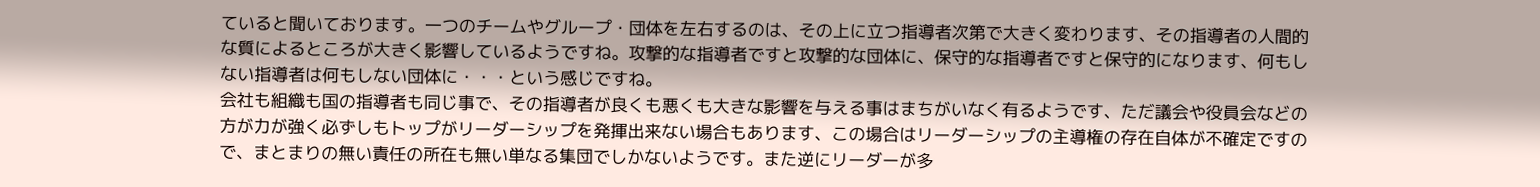ていると聞いております。一つのチームやグループ・団体を左右するのは、その上に立つ指導者次第で大きく変わります、その指導者の人間的な質によるところが大きく影響しているようですね。攻撃的な指導者ですと攻撃的な団体に、保守的な指導者ですと保守的になります、何もしない指導者は何もしない団体に・・・という感じですね。
会社も組織も国の指導者も同じ事で、その指導者が良くも悪くも大きな影響を与える事はまちがいなく有るようです、ただ議会や役員会などの方が力が強く必ずしもトップがリーダーシップを発揮出来ない場合もあります、この場合はリーダーシップの主導権の存在自体が不確定ですので、まとまりの無い責任の所在も無い単なる集団でしかないようです。また逆にリーダーが多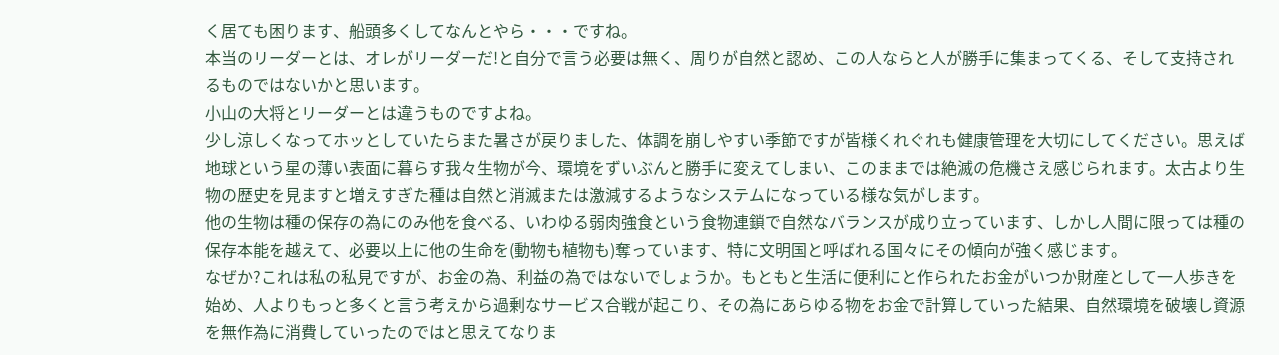く居ても困ります、船頭多くしてなんとやら・・・ですね。
本当のリーダーとは、オレがリーダーだ!と自分で言う必要は無く、周りが自然と認め、この人ならと人が勝手に集まってくる、そして支持されるものではないかと思います。
小山の大将とリーダーとは違うものですよね。
少し涼しくなってホッとしていたらまた暑さが戻りました、体調を崩しやすい季節ですが皆様くれぐれも健康管理を大切にしてください。思えば地球という星の薄い表面に暮らす我々生物が今、環境をずいぶんと勝手に変えてしまい、このままでは絶滅の危機さえ感じられます。太古より生物の歴史を見ますと増えすぎた種は自然と消滅または激減するようなシステムになっている様な気がします。
他の生物は種の保存の為にのみ他を食べる、いわゆる弱肉強食という食物連鎖で自然なバランスが成り立っています、しかし人間に限っては種の保存本能を越えて、必要以上に他の生命を(動物も植物も)奪っています、特に文明国と呼ばれる国々にその傾向が強く感じます。
なぜか?これは私の私見ですが、お金の為、利益の為ではないでしょうか。もともと生活に便利にと作られたお金がいつか財産として一人歩きを始め、人よりもっと多くと言う考えから過剰なサービス合戦が起こり、その為にあらゆる物をお金で計算していった結果、自然環境を破壊し資源を無作為に消費していったのではと思えてなりま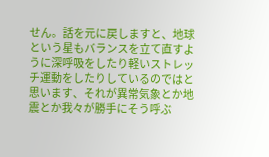せん。話を元に戻しますと、地球という星もバランスを立て直すように深呼吸をしたり軽いストレッチ運動をしたりしているのではと思います、それが異常気象とか地震とか我々が勝手にそう呼ぶ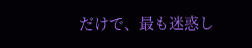だけで、最も迷惑し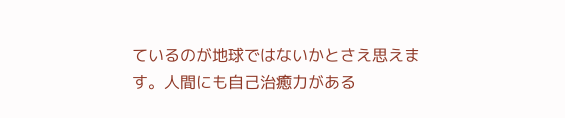ているのが地球ではないかとさえ思えます。人間にも自己治癒力がある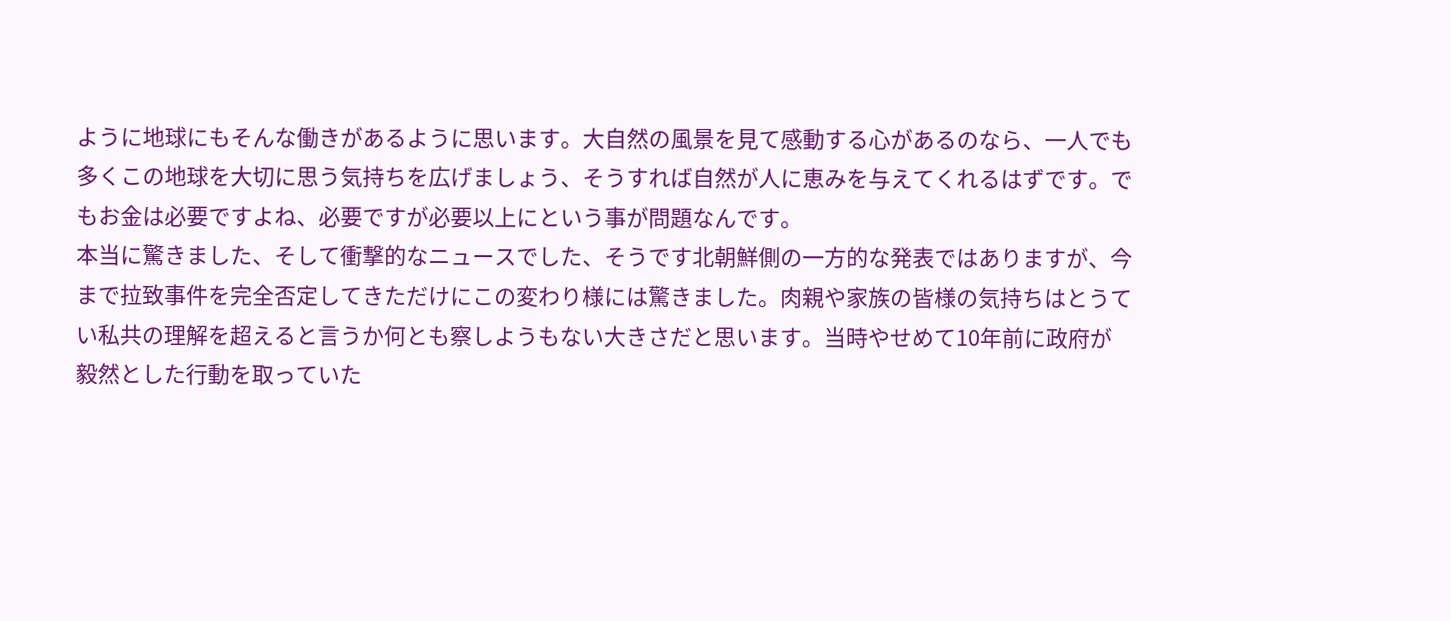ように地球にもそんな働きがあるように思います。大自然の風景を見て感動する心があるのなら、一人でも多くこの地球を大切に思う気持ちを広げましょう、そうすれば自然が人に恵みを与えてくれるはずです。でもお金は必要ですよね、必要ですが必要以上にという事が問題なんです。
本当に驚きました、そして衝撃的なニュースでした、そうです北朝鮮側の一方的な発表ではありますが、今まで拉致事件を完全否定してきただけにこの変わり様には驚きました。肉親や家族の皆様の気持ちはとうてい私共の理解を超えると言うか何とも察しようもない大きさだと思います。当時やせめて10年前に政府が毅然とした行動を取っていた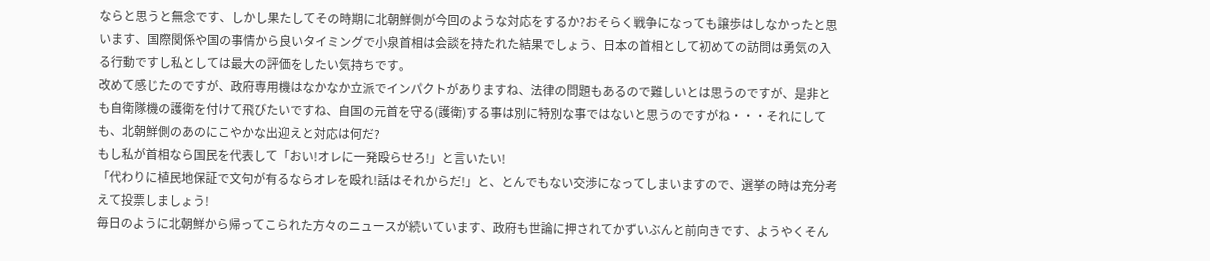ならと思うと無念です、しかし果たしてその時期に北朝鮮側が今回のような対応をするか?おそらく戦争になっても譲歩はしなかったと思います、国際関係や国の事情から良いタイミングで小泉首相は会談を持たれた結果でしょう、日本の首相として初めての訪問は勇気の入る行動ですし私としては最大の評価をしたい気持ちです。
改めて感じたのですが、政府専用機はなかなか立派でインパクトがありますね、法律の問題もあるので難しいとは思うのですが、是非とも自衛隊機の護衛を付けて飛びたいですね、自国の元首を守る(護衛)する事は別に特別な事ではないと思うのですがね・・・それにしても、北朝鮮側のあのにこやかな出迎えと対応は何だ?
もし私が首相なら国民を代表して「おい!オレに一発殴らせろ!」と言いたい!
「代わりに植民地保証で文句が有るならオレを殴れ!話はそれからだ!」と、とんでもない交渉になってしまいますので、選挙の時は充分考えて投票しましょう!
毎日のように北朝鮮から帰ってこられた方々のニュースが続いています、政府も世論に押されてかずいぶんと前向きです、ようやくそん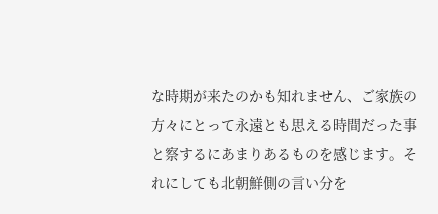な時期が来たのかも知れません、ご家族の方々にとって永遠とも思える時間だった事と察するにあまりあるものを感じます。それにしても北朝鮮側の言い分を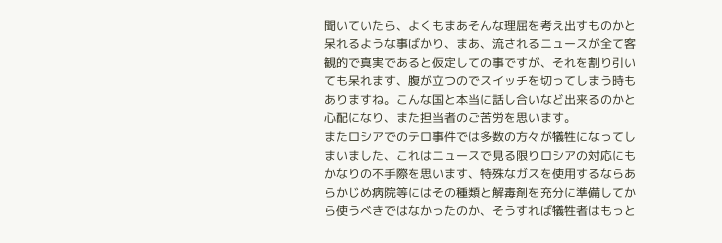聞いていたら、よくもまあそんな理屈を考え出すものかと呆れるような事ばかり、まあ、流されるニュースが全て客観的で真実であると仮定しての事ですが、それを割り引いても呆れます、腹が立つのでスイッチを切ってしまう時もありますね。こんな国と本当に話し合いなど出来るのかと心配になり、また担当者のご苦労を思います。
またロシアでのテロ事件では多数の方々が犠牲になってしまいました、これはニュースで見る限りロシアの対応にもかなりの不手際を思います、特殊なガスを使用するならあらかじめ病院等にはその種類と解毒剤を充分に準備してから使うべきではなかったのか、そうすれば犠牲者はもっと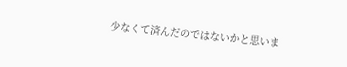少なくて済んだのではないかと思いま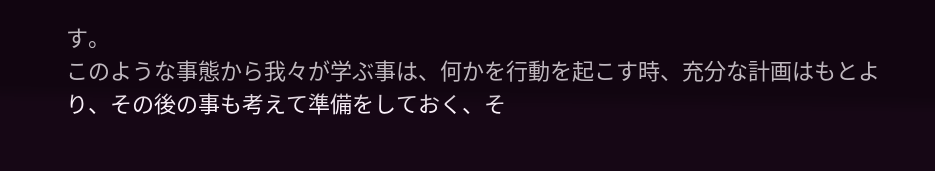す。
このような事態から我々が学ぶ事は、何かを行動を起こす時、充分な計画はもとより、その後の事も考えて準備をしておく、そ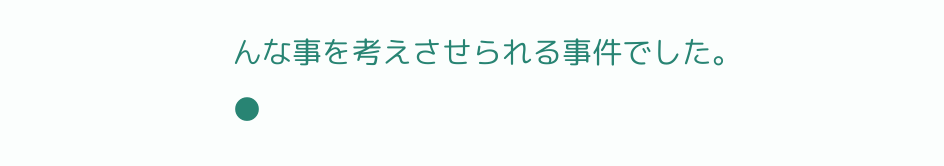んな事を考えさせられる事件でした。
●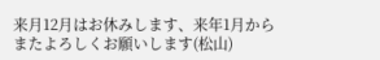来月12月はお休みします、来年1月からまたよろしくお願いします(松山)